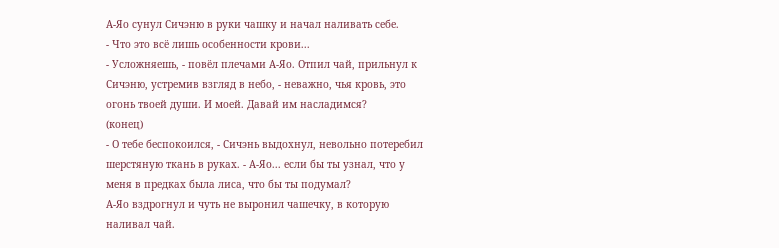А-Яо сунул Сичэню в руки чашку и начал наливать себе.
- Что это всё лишь особенности крови...
- Усложняешь, - повёл плечами А-Яо. Отпил чай, прильнул к Сичэню, устремив взгляд в небо, - неважно, чья кровь, это огонь твоей души. И моей. Давай им насладимся?
(конец)
- О тебе беспокоился, - Сичэнь выдохнул, невольно потеребил шерстяную ткань в руках. - А-Яо... если бы ты узнал, что у меня в предках была лиса, что бы ты подумал?
А-Яо вздрогнул и чуть не выронил чашечку, в которую наливал чай.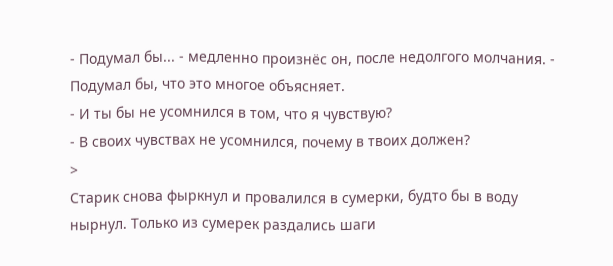- Подумал бы... - медленно произнёс он, после недолгого молчания. - Подумал бы, что это многое объясняет.
- И ты бы не усомнился в том, что я чувствую?
- В своих чувствах не усомнился, почему в твоих должен?
>
Старик снова фыркнул и провалился в сумерки, будто бы в воду нырнул. Только из сумерек раздались шаги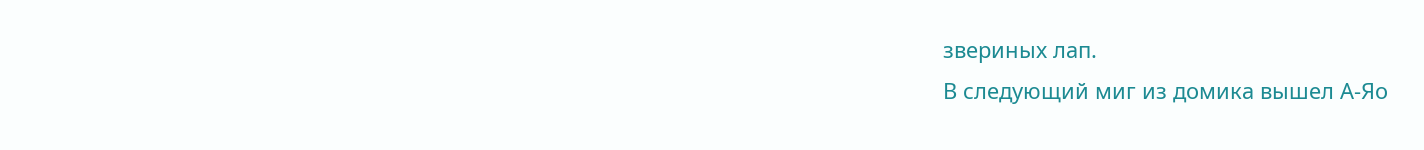звериных лап.
В следующий миг из домика вышел А-Яо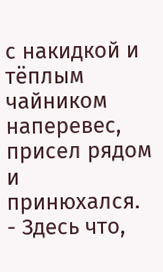с накидкой и тёплым чайником наперевес, присел рядом и принюхался.
- Здесь что,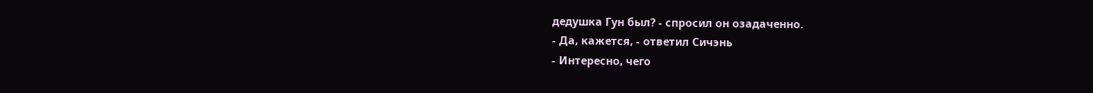дедушка Гун был? - спросил он озадаченно.
- Да, кажется, - ответил Сичэнь
- Интересно, чего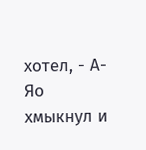хотел, - А-Яо хмыкнул и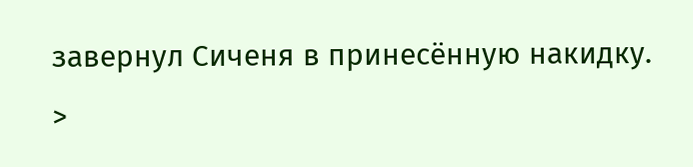завернул Сиченя в принесённую накидку.
>